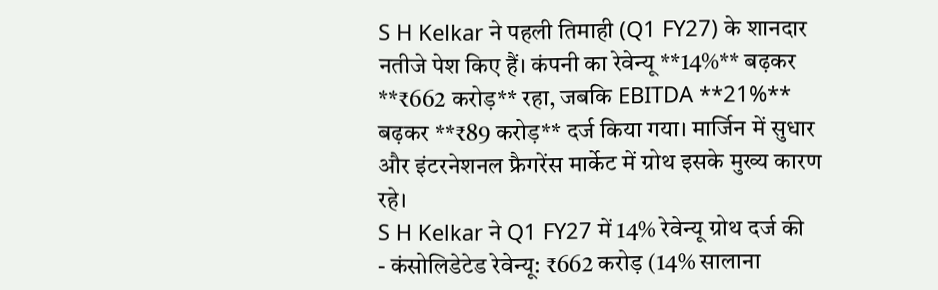S H Kelkar ने पहली तिमाही (Q1 FY27) के शानदार नतीजे पेश किए हैं। कंपनी का रेवेन्यू **14%** बढ़कर **₹662 करोड़** रहा, जबकि EBITDA **21%** बढ़कर **₹89 करोड़** दर्ज किया गया। मार्जिन में सुधार और इंटरनेशनल फ्रैगरेंस मार्केट में ग्रोथ इसके मुख्य कारण रहे।
S H Kelkar ने Q1 FY27 में 14% रेवेन्यू ग्रोथ दर्ज की
- कंसोलिडेटेड रेवेन्यू: ₹662 करोड़ (14% सालाना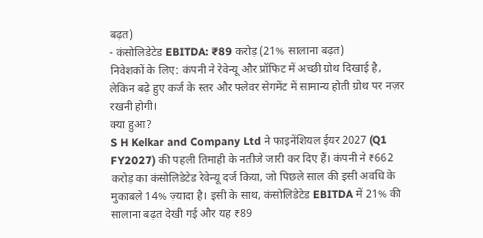बढ़त)
- कंसोलिडेटेड EBITDA: ₹89 करोड़ (21% सालाना बढ़त)
निवेशकों के लिए: कंपनी ने रेवेन्यू और प्रॉफिट में अच्छी ग्रोथ दिखाई है, लेकिन बढ़े हुए कर्ज के स्तर और फ्लेवर सेगमेंट में सामान्य होती ग्रोथ पर नज़र रखनी होगी।
क्या हुआ?
S H Kelkar and Company Ltd ने फाइनेंशियल ईयर 2027 (Q1 FY2027) की पहली तिमाही के नतीजे जारी कर दिए हैं। कंपनी ने ₹662 करोड़ का कंसोलिडेटेड रेवेन्यू दर्ज किया, जो पिछले साल की इसी अवधि के मुकाबले 14% ज़्यादा है। इसी के साथ, कंसोलिडेटेड EBITDA में 21% की सालाना बढ़त देखी गई और यह ₹89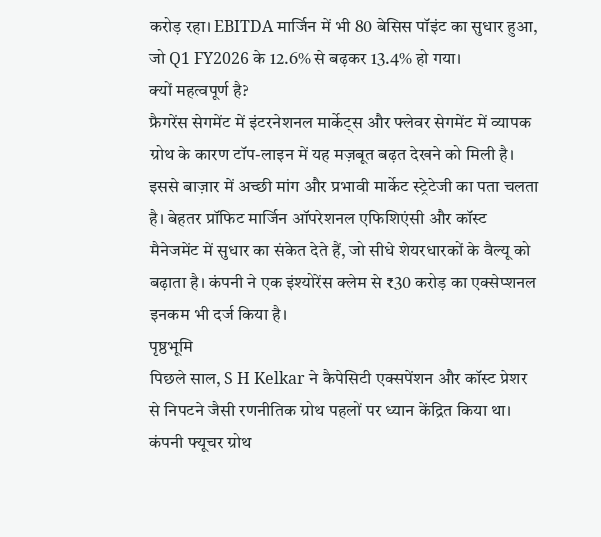करोड़ रहा। EBITDA मार्जिन में भी 80 बेसिस पॉइंट का सुधार हुआ, जो Q1 FY2026 के 12.6% से बढ़कर 13.4% हो गया।
क्यों महत्वपूर्ण है?
फ्रैगरेंस सेगमेंट में इंटरनेशनल मार्केट्स और फ्लेवर सेगमेंट में व्यापक ग्रोथ के कारण टॉप-लाइन में यह मज़बूत बढ़त देखने को मिली है। इससे बाज़ार में अच्छी मांग और प्रभावी मार्केट स्ट्रेटेजी का पता चलता है। बेहतर प्रॉफिट मार्जिन ऑपरेशनल एफिशिएंसी और कॉस्ट मैनेजमेंट में सुधार का संकेत देते हैं, जो सीधे शेयरधारकों के वैल्यू को बढ़ाता है। कंपनी ने एक इंश्योरेंस क्लेम से ₹30 करोड़ का एक्सेप्शनल इनकम भी दर्ज किया है।
पृष्ठभूमि
पिछले साल, S H Kelkar ने कैपेसिटी एक्सपेंशन और कॉस्ट प्रेशर से निपटने जैसी रणनीतिक ग्रोथ पहलों पर ध्यान केंद्रित किया था। कंपनी फ्यूचर ग्रोथ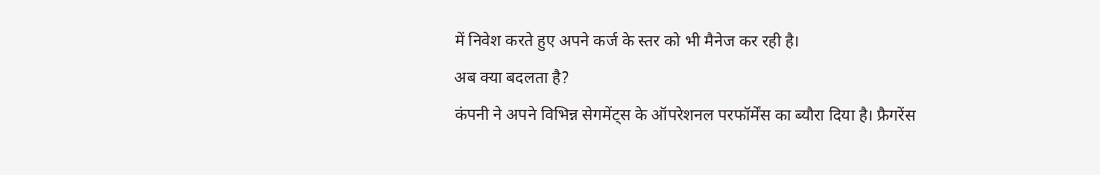में निवेश करते हुए अपने कर्ज के स्तर को भी मैनेज कर रही है।
अब क्या बदलता है?
कंपनी ने अपने विभिन्न सेगमेंट्स के ऑपरेशनल परफॉर्मेंस का ब्यौरा दिया है। फ्रैगरेंस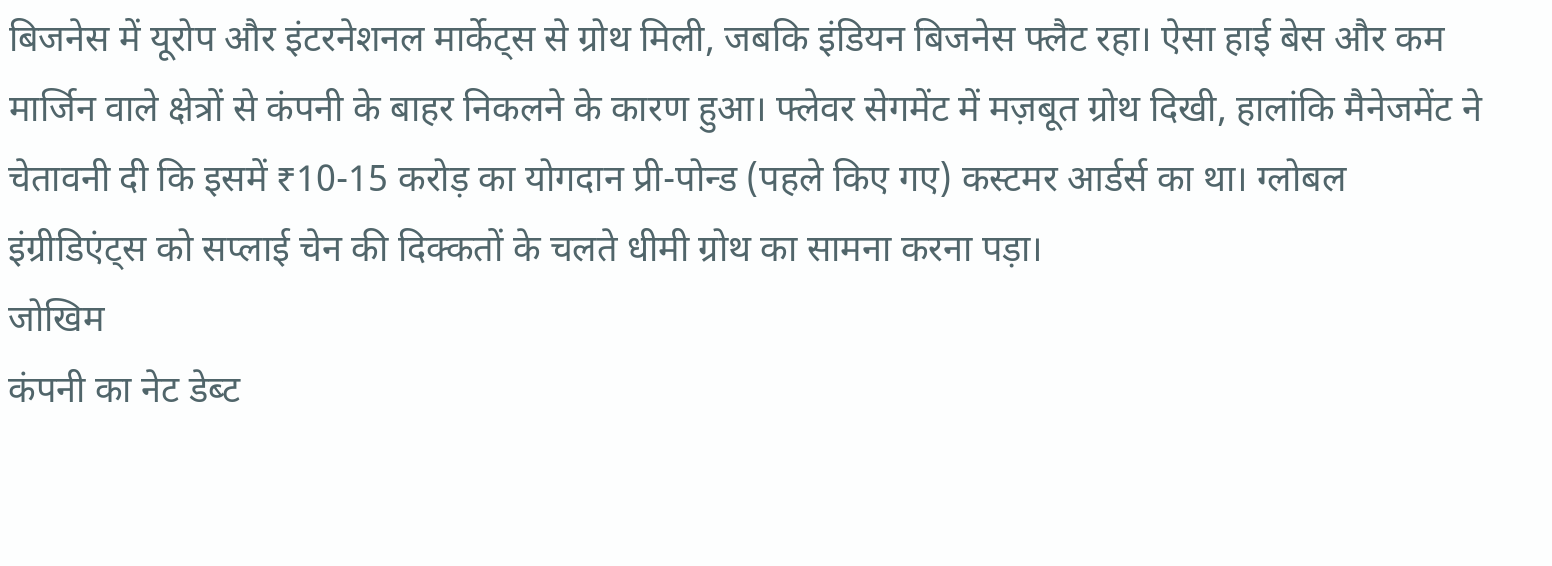बिजनेस में यूरोप और इंटरनेशनल मार्केट्स से ग्रोथ मिली, जबकि इंडियन बिजनेस फ्लैट रहा। ऐसा हाई बेस और कम मार्जिन वाले क्षेत्रों से कंपनी के बाहर निकलने के कारण हुआ। फ्लेवर सेगमेंट में मज़बूत ग्रोथ दिखी, हालांकि मैनेजमेंट ने चेतावनी दी कि इसमें ₹10-15 करोड़ का योगदान प्री-पोन्ड (पहले किए गए) कस्टमर आर्डर्स का था। ग्लोबल इंग्रीडिएंट्स को सप्लाई चेन की दिक्कतों के चलते धीमी ग्रोथ का सामना करना पड़ा।
जोखिम
कंपनी का नेट डेब्ट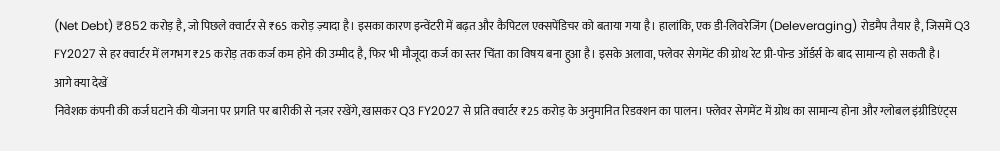(Net Debt) ₹852 करोड़ है, जो पिछले क्वार्टर से ₹65 करोड़ ज़्यादा है। इसका कारण इन्वेंटरी में बढ़त और कैपिटल एक्सपेंडिचर को बताया गया है। हालांकि, एक डी-लिवरेजिंग (Deleveraging) रोडमैप तैयार है, जिसमें Q3 FY2027 से हर क्वार्टर में लगभग ₹25 करोड़ तक कर्ज कम होने की उम्मीद है, फिर भी मौजूदा कर्ज का स्तर चिंता का विषय बना हुआ है। इसके अलावा, फ्लेवर सेगमेंट की ग्रोथ रेट प्री-पोन्ड ऑर्डर्स के बाद सामान्य हो सकती है।
आगे क्या देखें
निवेशक कंपनी की कर्ज घटाने की योजना पर प्रगति पर बारीकी से नज़र रखेंगे, खासकर Q3 FY2027 से प्रति क्वार्टर ₹25 करोड़ के अनुमानित रिडक्शन का पालन। फ्लेवर सेगमेंट में ग्रोथ का सामान्य होना और ग्लोबल इंग्रीडिएंट्स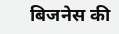बिजनेस की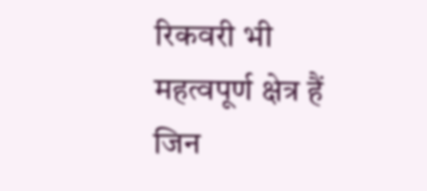रिकवरी भी महत्वपूर्ण क्षेत्र हैं जिन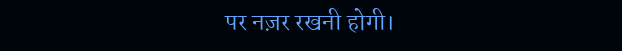पर नज़र रखनी होगी।